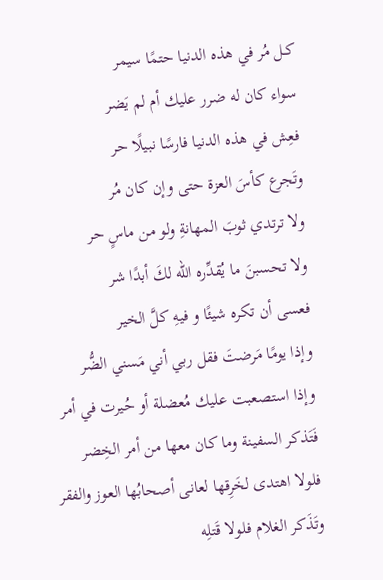كـل مُر في هذه الدنيا حتمًا سيمر
سواء كان له ضرر عليك أم لم يَضر
فعِش في هذه الدنيا فارسًا نبيلًا حر
وتَجرع كأسَ العزة حتى وإن كان مُر
ولا ترتدي ثوبَ المهانةِ ولو من ماسٍ حر
ولا تحسبنَ ما يُقدِّره الله لكَ أبدًا شر
فعسى أن تكره شيئًا و فيهِ كلَّ الخير
وإذا يومًا مَرضتَ فقل ربي أني مَسني الضُّر
وإذا استصعبت عليك مُعضلة أو حُيرت في أمر
فَتَذكر السفينة وما كان معها من أمر الخِضر
فلولا اهتدى لخَرِقها لعانى أصحابُها العوز والفقر
وتَذَكر الغلام فلولا قَتلِه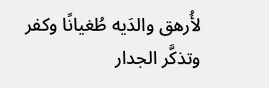لأُرهق والدَيه طُغيانًا وكفر
وتذكَّر الجدار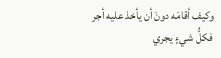وكيف أقامَه دونَ أن يأخذ عليه أجر
فكلُّ شيءٍ يجري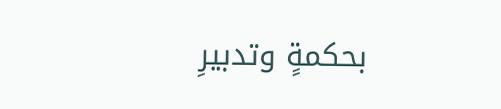بحكمةٍ وتدبيرِ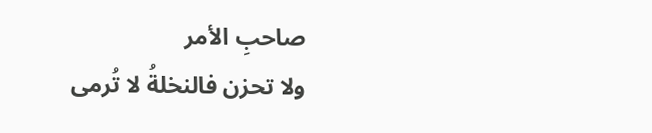صاحبِ الأمر
ولا تحزن فالنخلةُ لا تُرمى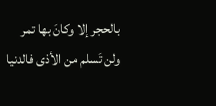بالحجر إلا وكانَ بها تمر
ولن تَسلم من الأذى فالدنيا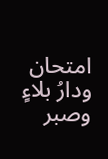امتحان ودارُ بلاءٍ وصبر